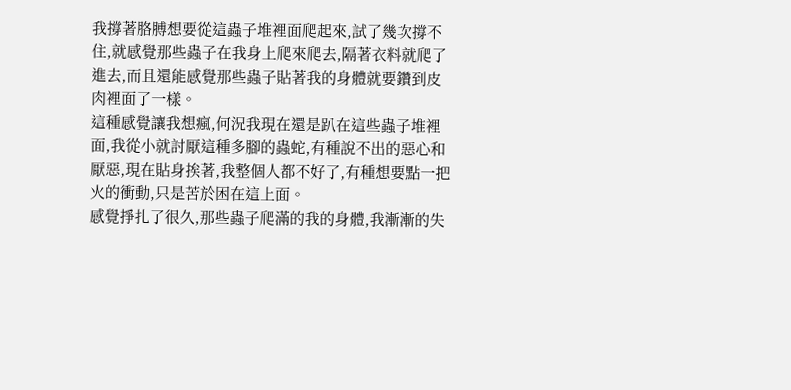我撐著胳膊想要從這蟲子堆裡面爬起來,試了幾次撐不住,就感覺那些蟲子在我身上爬來爬去,隔著衣料就爬了進去,而且還能感覺那些蟲子貼著我的身體就要鑽到皮肉裡面了一樣。
這種感覺讓我想瘋,何況我現在還是趴在這些蟲子堆裡面,我從小就討厭這種多腳的蟲蛇,有種說不出的惡心和厭惡,現在貼身挨著,我整個人都不好了,有種想要點一把火的衝動,只是苦於困在這上面。
感覺掙扎了很久,那些蟲子爬滿的我的身體,我漸漸的失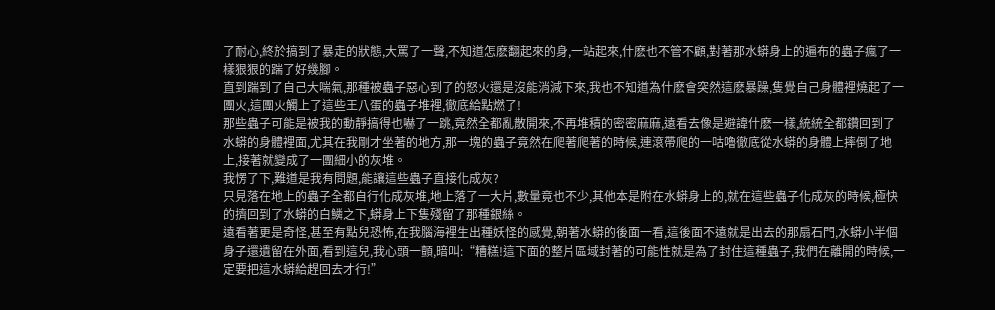了耐心,終於搞到了暴走的狀態,大罵了一聲,不知道怎麽翻起來的身,一站起來,什麽也不管不顧,對著那水蟒身上的遍布的蟲子瘋了一樣狠狠的踹了好幾腳。
直到踹到了自己大喘氣,那種被蟲子惡心到了的怒火還是沒能消減下來,我也不知道為什麽會突然這麽暴躁,隻覺自己身體裡燒起了一團火,這團火觸上了這些王八蛋的蟲子堆裡,徹底給點燃了!
那些蟲子可能是被我的動靜搞得也嚇了一跳,竟然全都亂散開來,不再堆積的密密麻麻,遠看去像是避諱什麽一樣,統統全都鑽回到了水蟒的身體裡面,尤其在我剛才坐著的地方,那一塊的蟲子竟然在爬著爬著的時候,連滾帶爬的一咕嚕徹底從水蟒的身體上摔倒了地上,接著就變成了一團細小的灰堆。
我愣了下,難道是我有問題,能讓這些蟲子直接化成灰?
只見落在地上的蟲子全都自行化成灰堆,地上落了一大片,數量竟也不少,其他本是附在水蟒身上的,就在這些蟲子化成灰的時候,極快的擠回到了水蟒的白鱗之下,蟒身上下隻殘留了那種銀絲。
遠看著更是奇怪,甚至有點兒恐怖,在我腦海裡生出種妖怪的感覺,朝著水蟒的後面一看,這後面不遠就是出去的那扇石門,水蟒小半個身子還遺留在外面,看到這兒,我心頭一顫,暗叫:“糟糕!這下面的整片區域封著的可能性就是為了封住這種蟲子,我們在離開的時候,一定要把這水蟒給趕回去才行!”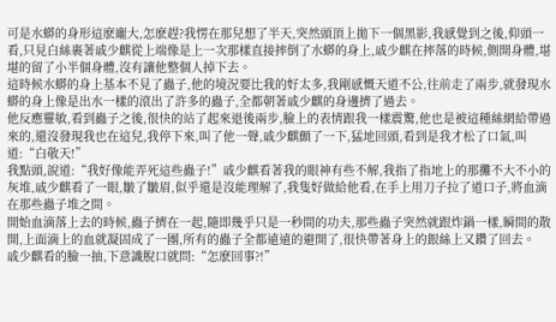可是水蟒的身形這麽龐大,怎麽趕?我愣在那兒想了半天,突然頭頂上拋下一個黑影,我感覺到之後,仰頭一看,只見白絲裹著戚少麒從上端像是上一次那樣直接摔倒了水蟒的身上,戚少麒在摔落的時候,側開身體,堪堪的留了小半個身體,沒有讓他整個人掉下去。
這時候水蟒的身上基本不見了蟲子,他的境況要比我的好太多,我剛感慨天道不公,往前走了兩步,就發現水蟒的身上像是出水一樣的滾出了許多的蟲子,全都朝著戚少麒的身邊擠了過去。
他反應靈敏,看到蟲子之後,很快的站了起來退後兩步,臉上的表情跟我一樣震驚,他也是被這種絲網給帶過來的,還沒發現我也在這兒,我停下來,叫了他一聲,戚少麒顫了一下,猛地回頭,看到是我才松了口氣,叫道:“白敬天!”
我點頭,說道:“我好像能弄死這些蟲子!”戚少麒看著我的眼神有些不解,我指了指地上的那攤不大不小的灰堆,戚少麒看了一眼,皺了皺眉,似乎還是沒能理解了,我隻好做給他看,在手上用刀子拉了道口子,將血滴在那些蟲子堆之間。
開始血滴落上去的時候,蟲子擠在一起,隨即幾乎只是一秒間的功夫,那些蟲子突然就跟炸鍋一樣,瞬間的散開,上面滴上的血就凝固成了一團,所有的蟲子全都遠遠的避開了,很快帶著身上的銀絲上又鑽了回去。
戚少麒看的臉一抽,下意識脫口就問:“怎麽回事?!”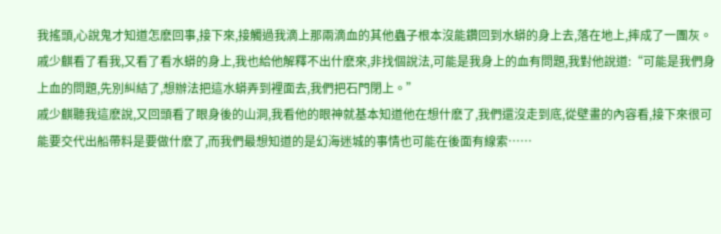我搖頭,心說鬼才知道怎麽回事,接下來,接觸過我滴上那兩滴血的其他蟲子根本沒能鑽回到水蟒的身上去,落在地上,摔成了一團灰。
戚少麒看了看我,又看了看水蟒的身上,我也給他解釋不出什麽來,非找個說法,可能是我身上的血有問題,我對他說道:“可能是我們身上血的問題,先別糾結了,想辦法把這水蟒弄到裡面去,我們把石門閉上。”
戚少麒聽我這麽說,又回頭看了眼身後的山洞,我看他的眼神就基本知道他在想什麽了,我們還沒走到底,從壁畫的內容看,接下來很可能要交代出船帶料是要做什麽了,而我們最想知道的是幻海迷城的事情也可能在後面有線索……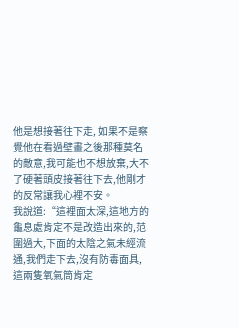他是想接著往下走, 如果不是察覺他在看過壁畫之後那種莫名的敵意,我可能也不想放棄,大不了硬著頭皮接著往下去,他剛才的反常讓我心裡不安。
我說道:“這裡面太深,這地方的龜息處肯定不是改造出來的,范圍過大,下面的太陰之氣未經流通,我們走下去,沒有防毒面具,這兩隻氧氣筒肯定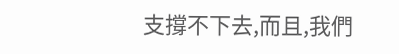支撐不下去,而且,我們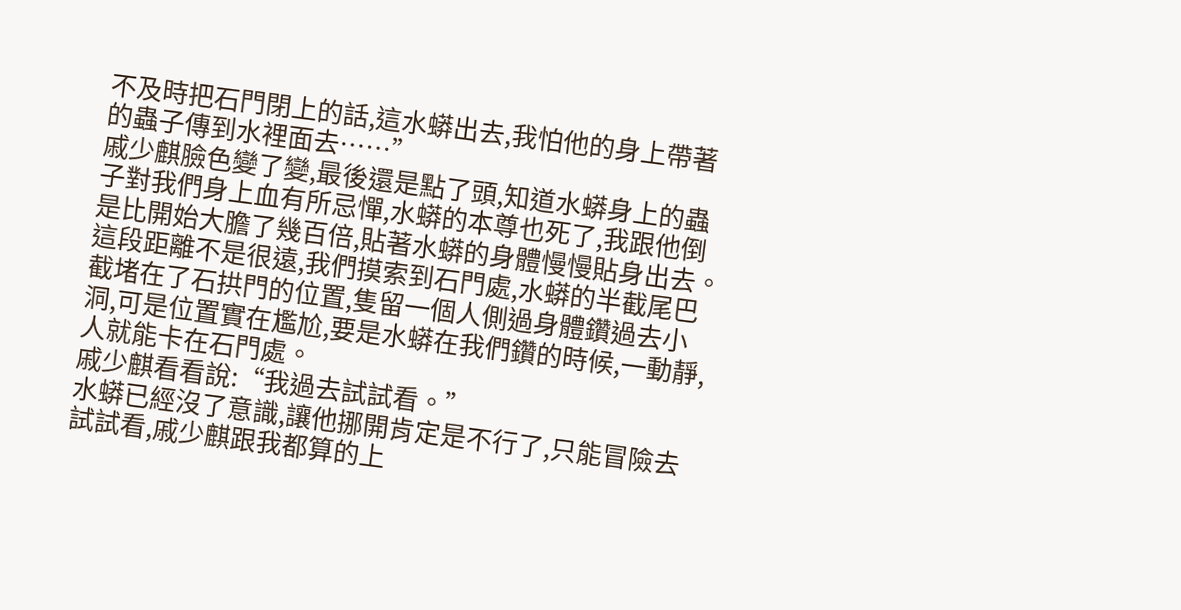不及時把石門閉上的話,這水蟒出去,我怕他的身上帶著的蟲子傳到水裡面去……”
戚少麒臉色變了變,最後還是點了頭,知道水蟒身上的蟲子對我們身上血有所忌憚,水蟒的本尊也死了,我跟他倒是比開始大膽了幾百倍,貼著水蟒的身體慢慢貼身出去。
這段距離不是很遠,我們摸索到石門處,水蟒的半截尾巴截堵在了石拱門的位置,隻留一個人側過身體鑽過去小洞,可是位置實在尷尬,要是水蟒在我們鑽的時候,一動靜,人就能卡在石門處。
戚少麒看看說:“我過去試試看。”
水蟒已經沒了意識,讓他挪開肯定是不行了,只能冒險去試試看,戚少麒跟我都算的上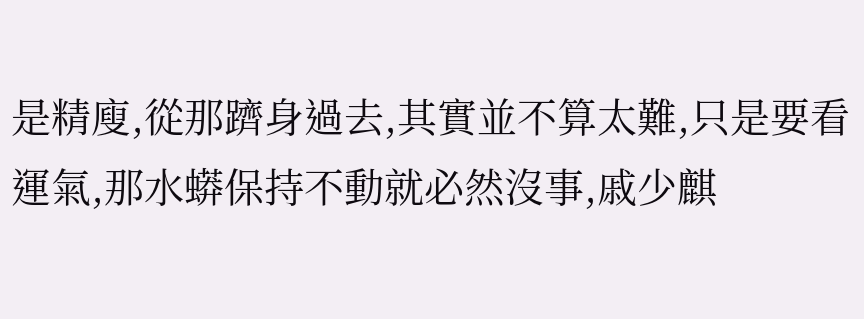是精廋,從那躋身過去,其實並不算太難,只是要看運氣,那水蟒保持不動就必然沒事,戚少麒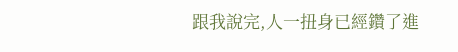跟我說完,人一扭身已經鑽了進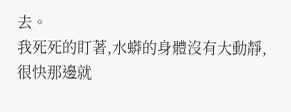去。
我死死的盯著,水蟒的身體沒有大動靜,很快那邊就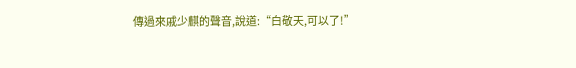傳過來戚少麒的聲音,說道:“白敬天,可以了!”